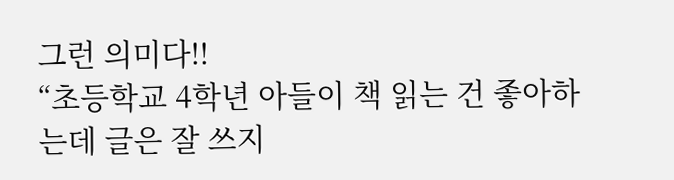그런 의미다!!
“초등학교 4학년 아들이 책 읽는 건 좋아하는데 글은 잘 쓰지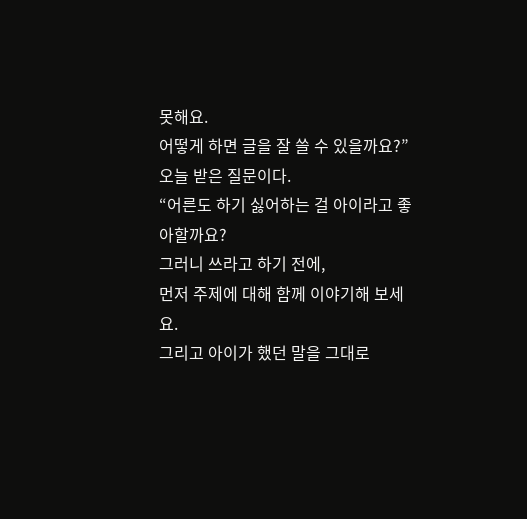못해요.
어떻게 하면 글을 잘 쓸 수 있을까요?”
오늘 받은 질문이다.
“어른도 하기 싫어하는 걸 아이라고 좋아할까요?
그러니 쓰라고 하기 전에,
먼저 주제에 대해 함께 이야기해 보세요.
그리고 아이가 했던 말을 그대로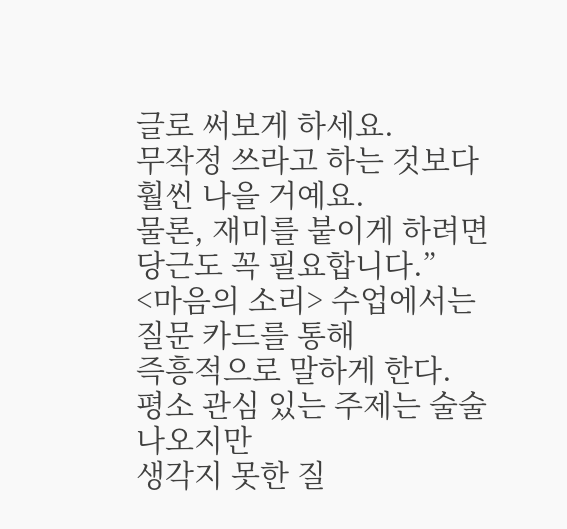글로 써보게 하세요.
무작정 쓰라고 하는 것보다 훨씬 나을 거예요.
물론, 재미를 붙이게 하려면 당근도 꼭 필요합니다.”
<마음의 소리> 수업에서는 질문 카드를 통해
즉흥적으로 말하게 한다.
평소 관심 있는 주제는 술술 나오지만
생각지 못한 질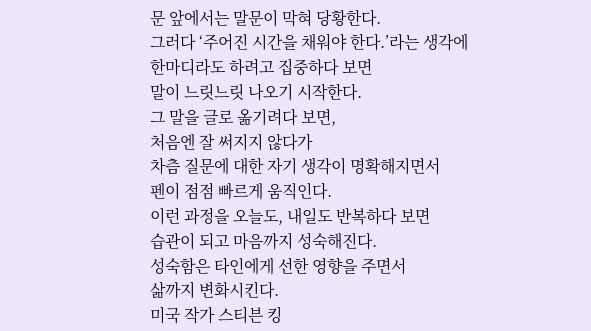문 앞에서는 말문이 막혀 당황한다.
그러다 ‘주어진 시간을 채워야 한다.’라는 생각에
한마디라도 하려고 집중하다 보면
말이 느릿느릿 나오기 시작한다.
그 말을 글로 옮기려다 보면,
처음엔 잘 써지지 않다가
차츰 질문에 대한 자기 생각이 명확해지면서
펜이 점점 빠르게 움직인다.
이런 과정을 오늘도, 내일도 반복하다 보면
습관이 되고 마음까지 성숙해진다.
성숙함은 타인에게 선한 영향을 주면서
삶까지 변화시킨다.
미국 작가 스티븐 킹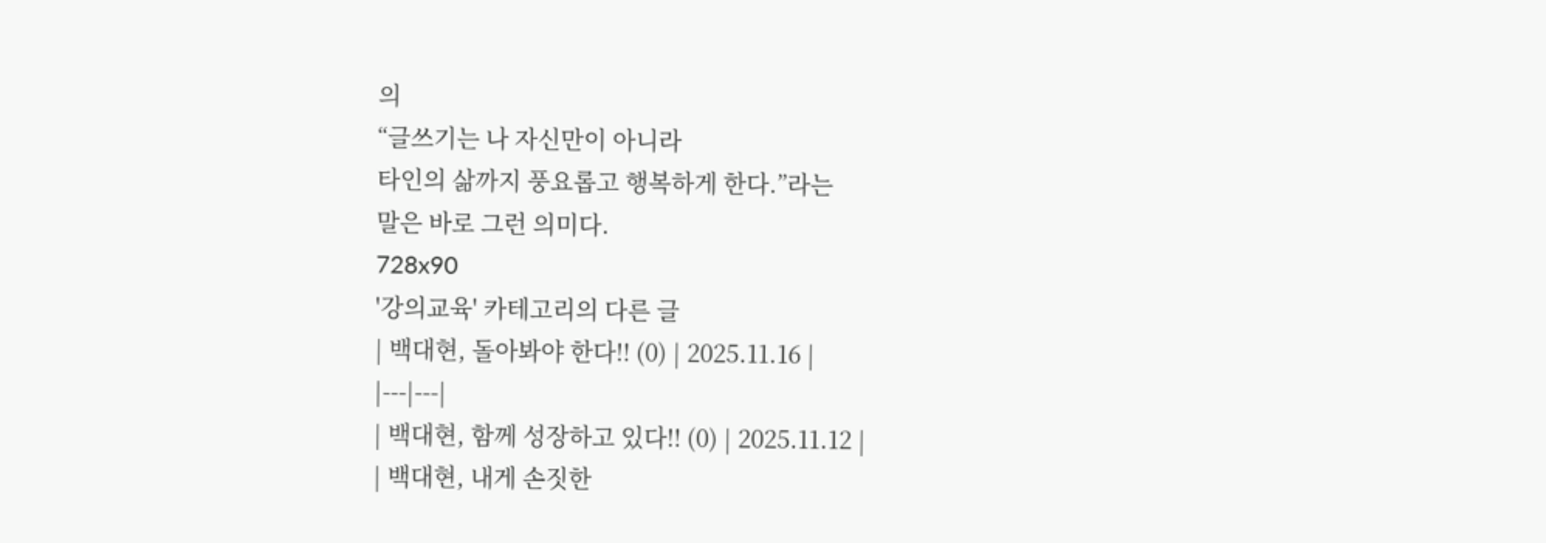의
“글쓰기는 나 자신만이 아니라
타인의 삶까지 풍요롭고 행복하게 한다.”라는
말은 바로 그런 의미다.
728x90
'강의교육' 카테고리의 다른 글
| 백대현, 돌아봐야 한다!! (0) | 2025.11.16 |
|---|---|
| 백대현, 함께 성장하고 있다!! (0) | 2025.11.12 |
| 백대현, 내게 손짓한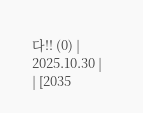다!! (0) | 2025.10.30 |
| [2035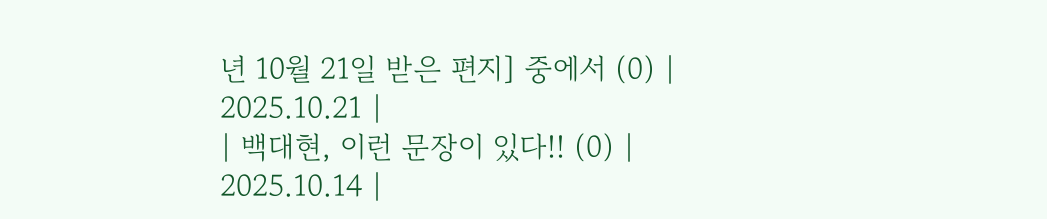년 10월 21일 받은 편지] 중에서 (0) | 2025.10.21 |
| 백대현, 이런 문장이 있다!! (0) | 2025.10.14 |